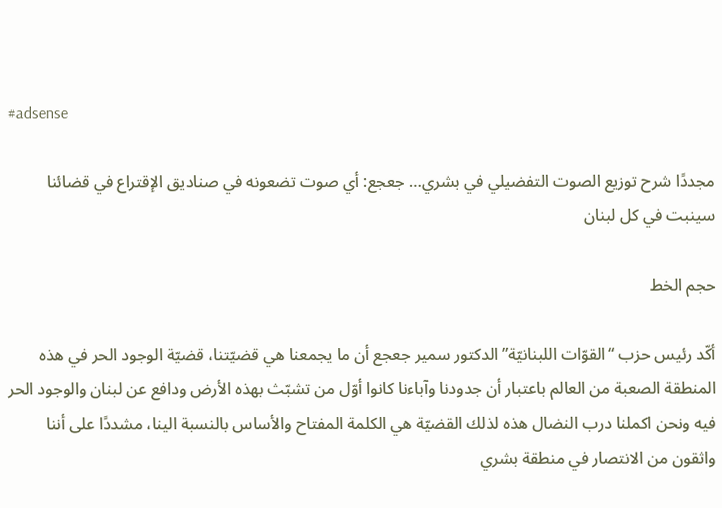#adsense

مجددًا شرح توزيع الصوت التفضيلي في بشري… جعجع: أي صوت تضعونه في صناديق الإقتراع في قضائنا سينبت في كل لبنان

حجم الخط

أكّد رئيس حزب “القوّات اللبنانيّة” الدكتور سمير جعجع أن ما يجمعنا هي قضيّتنا، قضيّة الوجود الحر في هذه المنطقة الصعبة من العالم باعتبار أن جدودنا وآباءنا كانوا أوّل من تشبّث بهذه الأرض ودافع عن لبنان والوجود الحر فيه ونحن اكملنا درب النضال هذه لذلك القضيّة هي الكلمة المفتاح والأساس بالنسبة الينا، مشددًا على أننا واثقون من الانتصار في منطقة بشري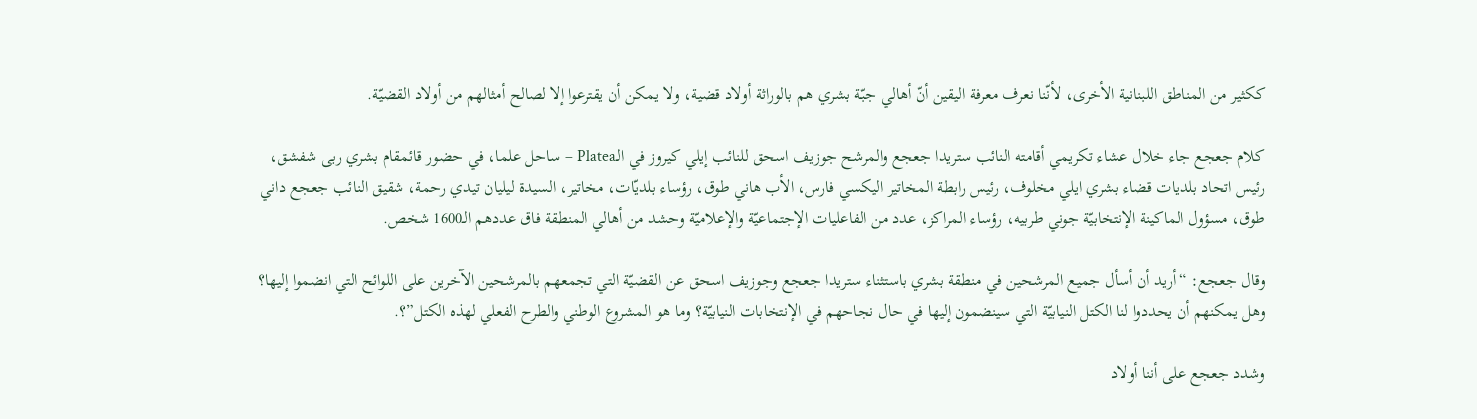ككثير من المناطق اللبنانية الأخرى، لأنّنا نعرف معرفة اليقين أنّ أهالي جبّة بشري هم بالوراثة أولاد قضية، ولا يمكن أن يقترعوا إلا لصالح أمثالهم من أولاد القضيّة.

كلام جعجع جاء خلال عشاء تكريمي أقامته النائب ستريدا جعجع والمرشح جوزيف اسحق للنائب إيلي كيروز في الـPlatea – ساحل علما، في حضور قائمقام بشري ربى شفشق، رئيس اتحاد بلديات قضاء بشري ايلي مخلوف، رئيس رابطة المخاتير اليكسي فارس، الأب هاني طوق، رؤساء بلديّات، مخاتير، السيدة ليليان تيدي رحمة، شقيق النائب جعجع داني طوق، مسؤول الماكينة الإنتخابيّة جوني طربيه، رؤساء المراكز، عدد من الفاعليات الإجتماعيّة والإعلاميّة وحشد من أهالي المنطقة فاق عددهم الـ1600 شخص.

وقال جعجع: “أريد أن أسأل جميع المرشحين في منطقة بشري باستثناء ستريدا جعجع وجوزيف اسحق عن القضيّة التي تجمعهم بالمرشحين الآخرين على اللوائح التي انضموا إليها؟ وهل يمكنهم أن يحددوا لنا الكتل النيابيّة التي سينضمون إليها في حال نجاحهم في الإنتخابات النيابيّة؟ وما هو المشروع الوطني والطرح الفعلي لهذه الكتل”؟.

وشدد جعجع على أننا أولاد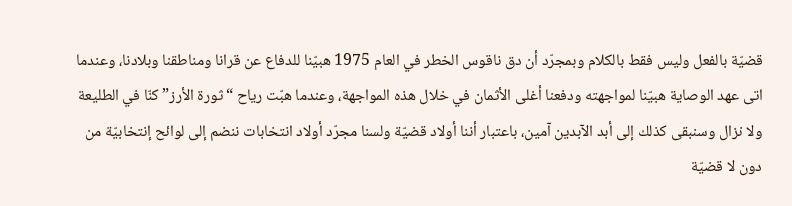قضيّة بالفعل وليس فقط بالكلام وبمجرّد أن دق ناقوس الخطر في العام 1975 هبيّنا للدفاع عن قرانا ومناطقنا وبلادنا، وعندما اتى عهد الوصاية هبيّنا لمواجهته ودفعنا أغلى الأثمان في خلال هذه المواجهة، وعندما هبّت رياح “ثورة الأرز” كنّا في الطليعة ولا نزال وسنبقى كذلك إلى أبد الآبدين آمين، باعتبار أننا أولاد قضيّة ولسنا مجرّد أولاد انتخابات ننضم إلى لوائح إنتخابيّة من دون لا قضيّة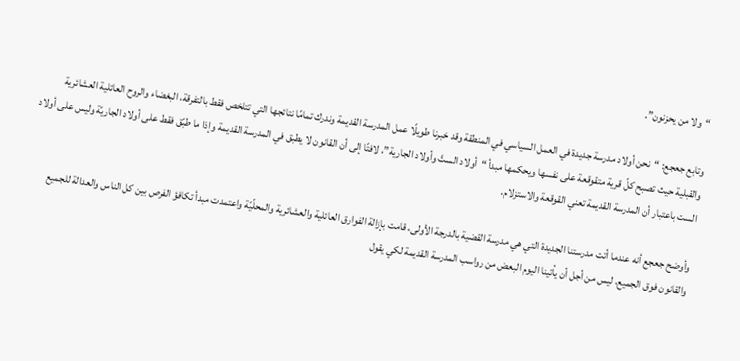“ولا من يحزنون”.

وتابع جعجع: “نحن أولاد مدرسة جديدة في العمل السياسي في المنطقة وقد خبرنا طويلًا عمل المدرسة القديمة وندرك تمامًا نتائجها التي تتلخص فقط بالتفرقة، البغضاء والروح العائلية العشائرية والقبلية حيث تصبح كلّ قرية متقوقعة على نفسها ويحكمها مبدأ “أولاد الستّ وأولاد الجارية”، لافتًا إلى أن القانون لا يطبق في المدرسة القديمة وإذا ما طبّق فقط على أولاد الجاريّة وليس على أولاد الست باعتبار أن المدرسة القديمة تعني القوقعة والاستزلام.

وأوضح جعجع أنه عندما أتت مدرستنا الجديدة التي هي مدرسة القضية بالدرجة الأولى، قامت بإزالة الفوارق العائلية والعشائرية والمحلّيّة واعتمدت مبدأ تكافؤ الفرص بين كل الناس والعدالة للجميع والقانون فوق الجميع، ليس من أجل أن يأتينا اليوم البعض من رواسب المدرسة القديمة لكي يقول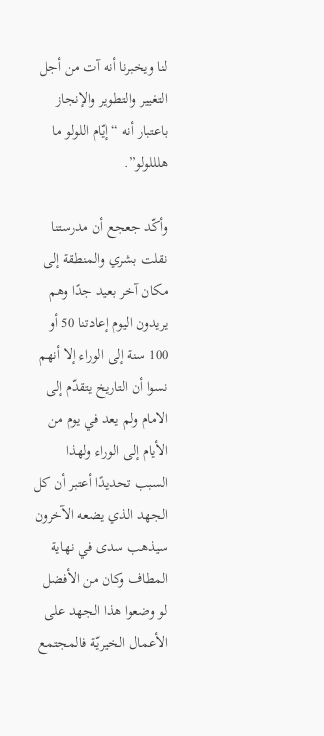لنا ويخبرنا أنه آت من أجل التغيير والتطوير والإنجاز باعتبار أنه “إيّام اللولو ما هلللولو”.

وأكّد جعجع أن مدرستنا نقلت بشري والمنطقة إلى مكان آخر بعيد جدًا وهم يريدون اليوم إعادتنا 50 أو 100 سنة إلى الوراء إلا أنهم نسوا أن التاريخ يتقدّم إلى الامام ولم يعد في يوم من الأيام إلى الوراء ولهذا السبب تحديدًا أعتبر أن كل الجهد الذي يضعه الآخرون سيذهب سدى في نهاية المطاف وكان من الأفضل لو وضعوا هذا الجهد على الأعمال الخيريّة فالمجتمع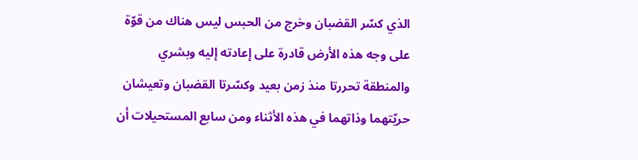الذي كسّر القضبان وخرج من الحبس ليس هناك من قوّة على وجه هذه الأرض قادرة على إعادته إليه وبشري والمنطقة تحررتا منذ زمن بعيد وكسّرتا القضبان وتعيشان حريّتهما وذاتهما في هذه الأثناء ومن سابع المستحيلات أن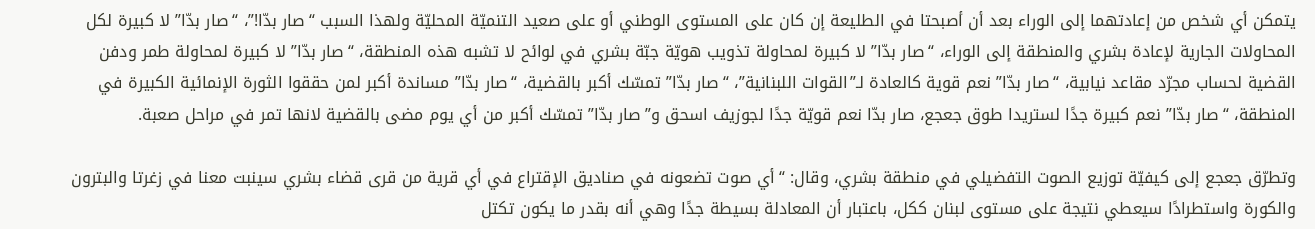يتمكن أي شخص من إعادتهما إلى الوراء بعد أن أصبحتا في الطليعة إن كان على المستوى الوطني أو على صعيد التنميّة المحليّة ولهذا السبب “صار بدّا!”، “صار بدّا” لا كبيرة لكل المحاولات الجارية لإعادة بشري والمنطقة إلى الوراء، “صار بدّا” لا كبيرة لمحاولة تذويب هويّة جبّة بشري في لوائح لا تشبه هذه المنطقة، “صار بدّا” لا كبيرة لمحاولة طمر ودفن القضية لحساب مجرّد مقاعد نيابية، “صار بدّا” نعم قوية كالعادة لـ”القوات اللبنانية”، “صار بدّا” تمسّك أكبر بالقضية، “صار بدّا” مساندة أكبر لمن حققوا الثورة الإنمائية الكبيرة في المنطقة، “صار بدّا” نعم كبيرة جدًا لستريدا طوق جعجع، صار بدّا نعم قويّة جدًا لجوزيف اسحق و”صار بدّا” تمسّك أكبر من أي يوم مضى بالقضية لانها تمر في مراحل صعبة.

وتطرّق جعجع إلى كيفيّة توزيع الصوت التفضيلي في منطقة بشري، وقال: “أي صوت تضعونه في صناديق الإقتراع في أي قرية من قرى قضاء بشري سينبت معنا في زغرتا والبترون والكورة واستطرادًا سيعطي نتيجة على مستوى لبنان ككل، باعتبار أن المعادلة بسيطة جدًا وهي أنه بقدر ما يكون تكتل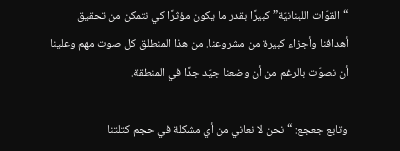“القوّات اللبنانيّة” كبيرًا بقدر ما يكون مؤثرًا كي نتمكن من تحقيق أهدافنا وأجزاء كبيرة من مشروعنا. من هذا المنطلق كل صوت مهم وعلينا أن نصوّت بالرغم من أن وضعنا جيّد جدًا في المنطقة.

وتابع جعجع: “نحن لا نعاني من أي مشكلة في حجم كتلتنا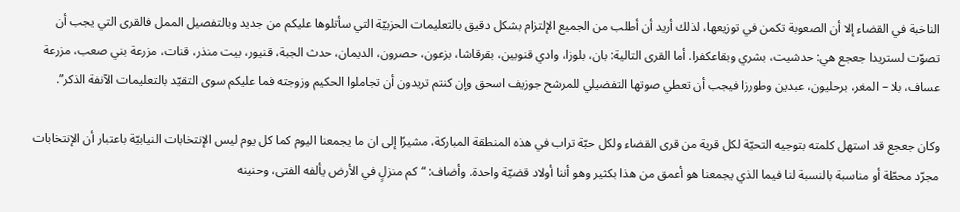الناخبة في القضاء إلا أن الصعوبة تكمن في توزيعها، لذلك أريد أن أطلب من الجميع الإلتزام بشكل دقيق بالتعليمات الحزبيّة التي سأتلوها عليكم من جديد وبالتفصيل الممل فالقرى التي يجب أن تصوّت لستريدا جعجع هي: حدشيت، بشري وبقاعكفرا. أما القرى التالية: بان، بلوزا، وادي قنوبين، بقرقاشا، بزعون، حصرون، الديمان، حدث الجبة، قنيور، بيت منذر، قنات، مزرعة بني صعب، مزرعة عساف، بلا – المغر، برحليون، عبدين وطورزا فيجب أن تعطي صوتها التفضيلي للمرشح جوزيف اسحق وإن كنتم تريدون أن تجاملوا الحكيم وزوجته فما عليكم سوى التقيّد بالتعليمات الآنفة الذكر”.

وكان جعجع قد استهل كلمته بتوجيه التحيّة لكل قرية من قرى القضاء ولكل حبّة تراب في هذه المنطقة المباركة، مشيرًا إلى ان ما يجمعنا اليوم كما كل يوم ليس الإنتخابات النيابيّة باعتبار أن الإنتخابات مجرّد محطّة أو مناسبة بالنسبة لنا فيما الذي يجمعنا هو أعمق من هذا بكثير وهو أننا أولاد قضيّة واحدة. وأضاف: “كم منزلٍ في الأرض يألفه الفتى، وحنينه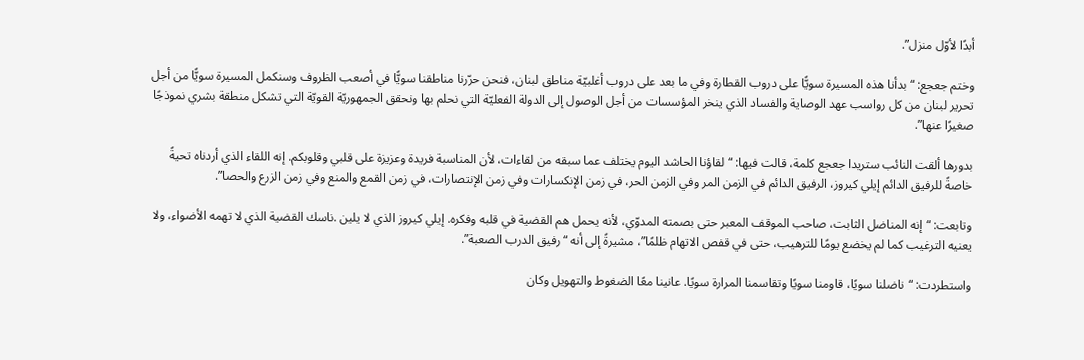أبدًا لأوّل منزل”.

وختم جعجع: “بدأنا هذه المسيرة سويًّا على دروب القطارة وفي ما بعد على دروب أغلبيّة مناطق لبنان، فنحن حرّرنا مناطقنا سويًّا في أصعب الظروف وسنكمل المسيرة سويًّا من أجل تحرير لبنان من كل رواسب عهد الوصاية والفساد الذي ينخر المؤسسات من أجل الوصول إلى الدولة الفعليّة التي نحلم بها ونحقق الجمهوريّة القويّة التي تشكل منطقة بشري نموذجًا صغيرًا عنها”.

بدورها ألقت النائب ستريدا جعجع كلمة، قالت فيها: “لقاؤنا الحاشد اليوم يختلف عما سبقه من لقاءات، لأن المناسبة فريدة وعزيزة على قلبي وقلوبكم. إنه اللقاء الذي أردناه تحيةً خاصةً للرفيق الدائم إيلي كيروز، الرفيق الدائم في الزمن المر وفي الزمن الحر، في زمن الإنكسارات وفي زمن الإنتصارات، في زمن القمع والمنع وفي زمن الزرع والحصا”.

وتابعت: “إنه المناضل الثابت، صاحب الموقف المعبر حتى بصمته المدوّي، لأنه يحمل هم القضية في قلبه وفكره. إيلي كيروز الذي لا يلين .ناسك القضية الذي لا تهمه الأضواء، ولا يعنيه الترغيب كما لم يخضع يومًا للترهيب، حتى في قفص الاتهام ظلمًا”، مشيرةً إلى أنه “رفيق الدرب الصعبة”.

واستطردت: “ناضلنا سويًا، قاومنا سويًا وتقاسمنا المرارة سويًا. عانينا معًا الضغوط والتهويل وكان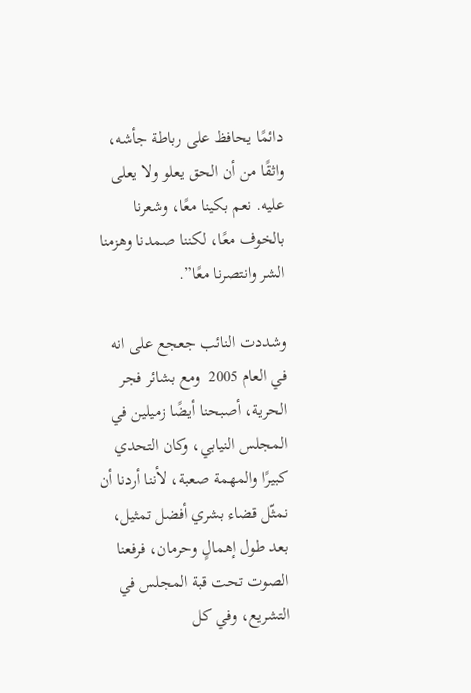دائمًا يحافظ على رباطة جأشه، واثقًا من أن الحق يعلو ولا يعلى عليه. نعم بكينا معًا، وشعرنا بالخوف معًا، لكننا صمدنا وهزمنا الشر وانتصرنا معًا”.

وشددت النائب جعجع على انه في العام 2005  ومع بشائر فجر الحرية، أصبحنا أيضًا زميلين في المجلس النيابي، وكان التحدي كبيرًا والمهمة صعبة، لأننا أردنا أن نمثّل قضاء بشري أفضل تمثيل، بعد طول إهمالٍ وحرمان، فرفعنا الصوت تحت قبة المجلس في التشريع، وفي كل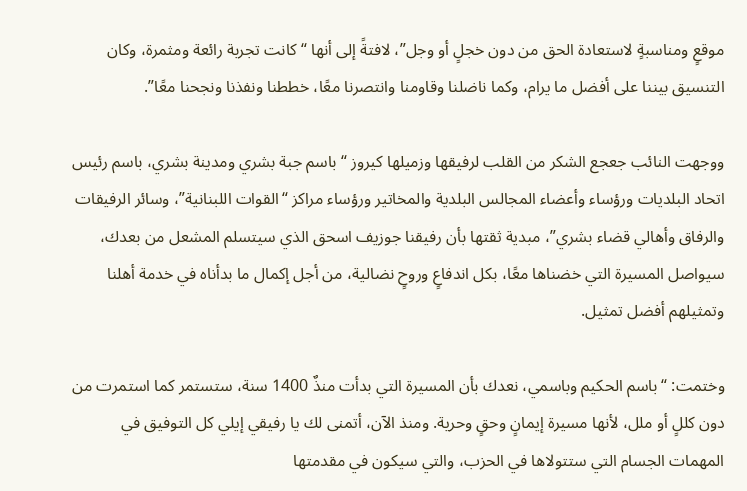موقعٍ ومناسبةٍ لاستعادة الحق من دون خجلٍ أو وجل”، لافتةً إلى أنها “كانت تجربة رائعة ومثمرة، وكان التنسيق بيننا على أفضل ما يرام، وكما ناضلنا وقاومنا وانتصرنا معًا، خططنا ونفذنا ونجحنا معًا”.

ووجهت النائب جعجع الشكر من القلب لرفيقها وزميلها كيروز “باسم جبة بشري ومدينة بشري، باسم رئيس اتحاد البلديات ورؤساء وأعضاء المجالس البلدية والمخاتير ورؤساء مراكز “القوات اللبنانية”، وسائر الرفيقات والرفاق وأهالي قضاء بشري”، مبدية ثقتها بأن رفيقنا جوزيف اسحق الذي سيتسلم المشعل من بعدك، سيواصل المسيرة التي خضناها معًا، بكل اندفاعٍ وروحٍ نضالية، من أجل إكمال ما بدأناه في خدمة أهلنا وتمثيلهم أفضل تمثيل.

وختمت: “باسم الحكيم وباسمي، نعدك بأن المسيرة التي بدأت منذٌ 1400 سنة، ستستمر كما استمرت من دون كللٍ أو ملل، لأنها مسيرة إيمانٍ وحقٍ وحرية. ومنذ الآن، أتمنى لك يا رفيقي إيلي كل التوفيق في المهمات الجسام التي ستتولاها في الحزب، والتي سيكون في مقدمتها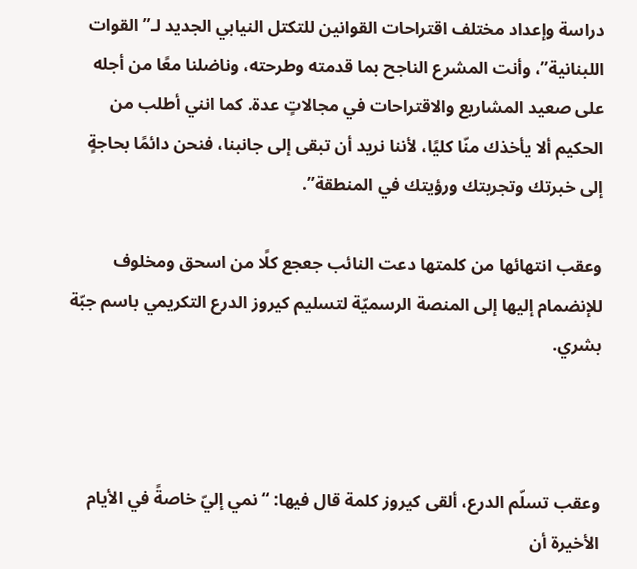دراسة وإعداد مختلف اقتراحات القوانين للتكتل النيابي الجديد لـ”القوات اللبنانية”، وأنت المشرع الناجح بما قدمته وطرحته، وناضلنا معًا من أجله على صعيد المشاريع والاقتراحات في مجالاتٍ عدة. كما انني أطلب من الحكيم ألا يأخذك منّا كليًا، لأننا نريد أن تبقى إلى جانبنا، فنحن دائمًا بحاجةٍ إلى خبرتك وتجربتك ورؤيتك في المنطقة”.

وعقب انتهائها من كلمتها دعت النائب جعجع كلًا من اسحق ومخلوف للإنضمام إليها إلى المنصة الرسميّة لتسليم كيروز الدرع التكريمي باسم جبّة بشري.



وعقب تسلّم الدرع، ألقى كيروز كلمة قال فيها: “نمي إليّ خاصةً في الأيام الأخيرة أن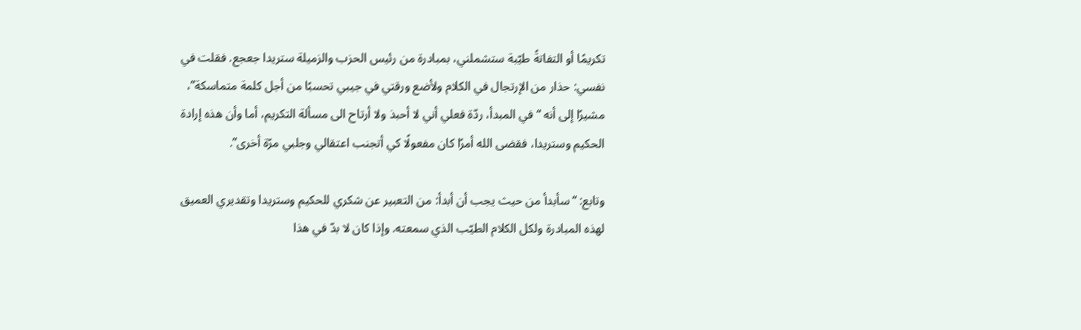تكريمًا أو التفاتةً طيّبة ستشملني، بمبادرة من رئيس الحزب والزميلة ستريدا جعجع. فقلت في نفسي: حذار من الإرتجال في الكلام ولأضع ورقتي في جيبي تحسبًا من أجل كلمة متماسكة”، مشيرًا إلى أنه “في المبدأ، ردّة فعلي أني لا أحبذ ولا أرتاح الى مسألة التكريم، أما وأن هذه إرادة الحكيم وستريدا، فقضى الله أمرًا كان مفعولًا كي أتجنب اعتقالي وجلبي مرّة أخرى”.

وتابع: “سأبدأ من حيث يجب أن أبدأ: من التعبير عن شكري للحكيم وستريدا وتقديري العميق لهذه المبادرة ولكل الكلام الطيّب الذي سمعته. وإذا كان لا بدّ في هذا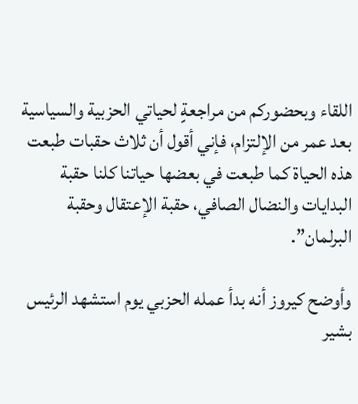اللقاء وبحضوركم من مراجعةٍ لحياتي الحزبية والسياسية بعد عمر من الإلتزام، فإني أقول أن ثلاث حقبات طبعت هذه الحياة كما طبعت في بعضها حياتنا كلنا حقبة البدايات والنضال الصافي، حقبة الإعتقال وحقبة البرلمان”.

وأوضح كيروز أنه بدأ عمله الحزبي يوم استشهد الرئيس بشير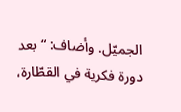الجميّل. وأضاف: “بعد دورة فكرية في القطّارة،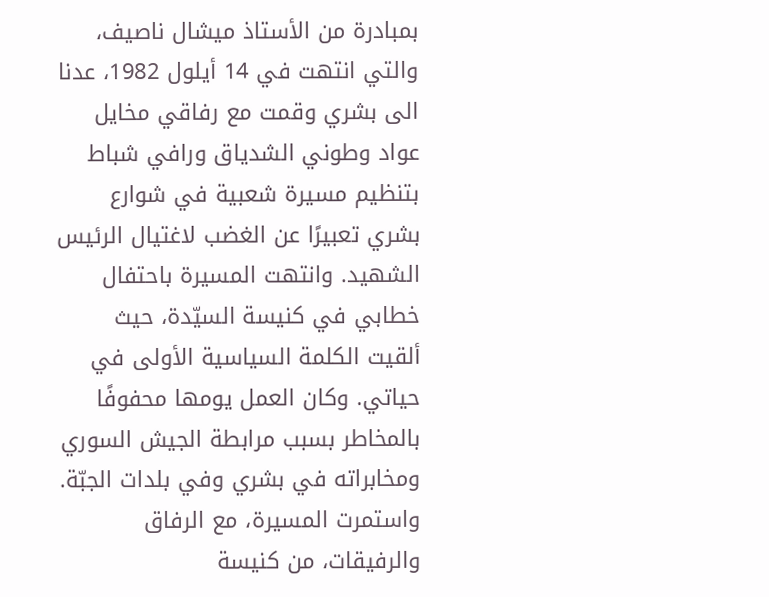بمبادرة من الأستاذ ميشال ناصيف، والتي انتهت في 14 أيلول 1982، عدنا الى بشري وقمت مع رفاقي مخايل عواد وطوني الشدياق ورافي شباط بتنظيم مسيرة شعبية في شوارع بشري تعبيرًا عن الغضب لاغتيال الرئيس الشهيد. وانتهت المسيرة باحتفال خطابي في كنيسة السيّدة، حيث ألقيت الكلمة السياسية الأولى في حياتي. وكان العمل يومها محفوفًا بالمخاطر بسبب مرابطة الجيش السوري ومخابراته في بشري وفي بلدات الجبّة. واستمرت المسيرة، مع الرفاق والرفيقات، من كنيسة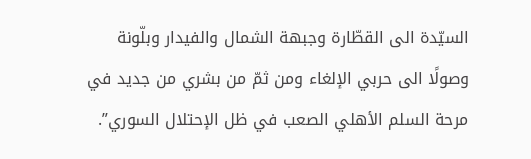السيّدة الى القطّارة وجبهة الشمال والفيدار وبلّونة وصولًا الى حربي الإلغاء ومن ثمّ من بشري من جديد في مرحة السلم الأهلي الصعب في ظل الإحتلال السوري”.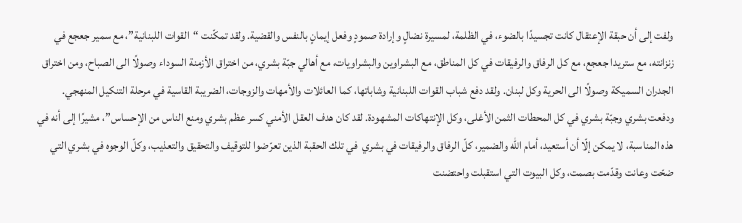ولفت إلى أن حبقة الإعتقال كانت تجسيدًا بالضوء، في الظلمة، لمسيرة نضالٍ وإرادة صمودٍ وفعل إيمانٍ بالنفس والقضية. ولقد تمكّنت “القوات اللبنانية”، مع سمير جعجع في زنزانته، مع ستريدا جعجع، مع كل الرفاق والرفيقات في كل المناطق، مع البشراوين والبشراويات، مع أهالي جبّة بشري، من اختراق الأزمنة السوداء وصولًا الى الصباح، ومن اختراق الجدران السميكة وصولًا الى الحرية وكل لبنان. ولقد دفع شباب القوات اللبنانية وشاباتها، كما العائلات والأمهات والزوجات، الضريبة القاسية في مرحلة التنكيل المنهجي. ودفعت بشري وجبّة بشري في كل المحطات الثمن الأغلى، وكل الإنتهاكات المشهودة. لقد كان هدف العقل الأمني كسر عظم بشري ومنع الناس من الإحساس”، مشيرًا إلى أنه في هذه المناسبة، لا يمكن إلّا أن أستعيد، أمام الله والضمير، كلّ الرفاق والرفيقات في بشري  في تلك الحقبة الذين تعرّضوا للتوقيف والتحقيق والتعذيب، وكلّ الوجوه في بشري التي ضحّت وعانت وقدّمت بصمت، وكل البيوت التي استقبلت واحتضنت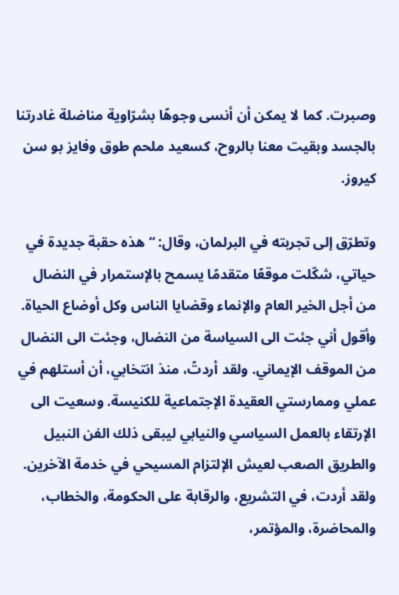وصبرت. كما لا يمكن أن أنسى وجوهًا بشرّاوية مناضلة غادرتنا بالجسد وبقيت معنا بالروح، كسعيد ملحم طوق وفايز بو سن كيروز.

وتطرّق إلى تجربته في البرلمان، وقال: “هذه حقبة جديدة في حياتي، شكّلت موقعًا متقدمًا يسمح بالإستمرار في النضال من أجل الخير العام والإنماء وقضايا الناس وكل أوضاع الحياة. وأقول أني جئت الى السياسة من النضال، وجئت الى النضال من الموقف الإيماني. ولقد أردتً، منذ انتخابي، أن أستلهم في عملي وممارستي العقيدة الإجتماعية للكنيسة. وسعيت الى الإرتقاء بالعمل السياسي والنيابي ليبقى ذلك الفن النبيل والطريق الصعب لعيش الإلتزام المسيحي في خدمة الآخرين. ولقد أردت، في التشريع، والرقابة على الحكومة، والخطاب، والمحاضرة، والمؤتمر،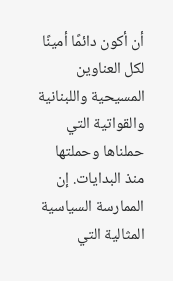أن أكون دائمًا أمينًا لكل العناوين المسيحية واللبنانية والقواتية التي حملناها وحملتها منذ البدايات. إن الممارسة السياسية المثالية التي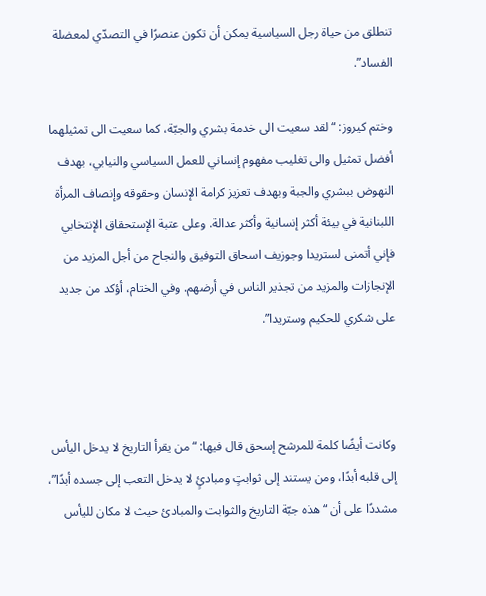تنطلق من حياة رجل السياسية يمكن أن تكون عنصرًا في التصدّي لمعضلة الفساد”.

وختم كيروز: “لقد سعيت الى خدمة بشري والجبّة، كما سعيت الى تمثيلهما أفضل تمثيل والى تغليب مفهوم إنساني للعمل السياسي والنيابي، بهدف النهوض ببشري والجبة وبهدف تعزيز كرامة الإنسان وحقوقه وإنصاف المرأة اللبنانية في بيئة أكثر إنسانية وأكثر عدالة. وعلى عتبة الإستحقاق الإنتخابي فإني أتمنى لستريدا وجوزيف اسحاق التوفيق والنجاح من أجل المزيد من الإنجازات والمزيد من تجذير الناس في أرضهم. وفي الختام، أؤكد من جديد على شكري للحكيم وستريدا”.



وكانت أيضًا كلمة للمرشح إسحق قال فيها: “من يقرأ التاريخ لا يدخل اليأس إلى قلبه أبدًا، ومن يستند إلى ثوابتٍ ومبادئٍ لا يدخل التعب إلى جسده أبدًا”، مشددًا على أن “هذه جبّة التاريخ والثوابت والمبادئ حيث لا مكان لليأس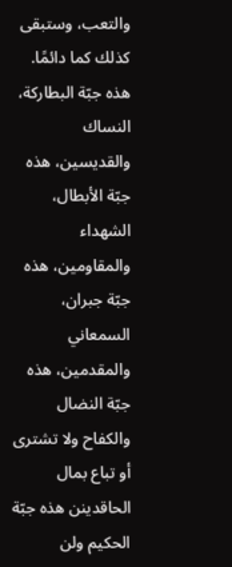والتعب، وستبقى كذلك كما دائمًا. هذه جبّة البطاركة، النساك والقديسين، هذه جبّة الأبطال، الشهداء والمقاومين، هذه جبّة جبران، السمعاني والمقدمين، هذه جبّة النضال والكفاح ولا تشترى أو تباع بمال الحاقدينن هذه جبّة الحكيم ولن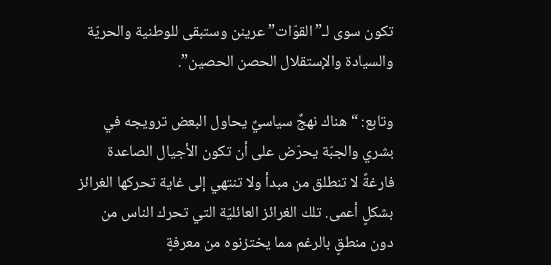تكون سوى لـ”القوّات” عرينن وستبقى للوطنية والحريّة والسيادة والإستقلال الحصن الحصين”.

وتابع: “هناك نهجٌ سياسيٌ يحاول البعض ترويجه في بشري والجبّة يحرّض على أن تكون الأجيال الصاعدة فارغةً لا تنطلق من مبدأ ولا تنتهي إلى غاية تحركها الغرائز بشكلٍ أعمى. تلك الغرائز العائليّة التي تحرك الناس من دون منطقٍ بالرغم مما يختزنوه من معرفةٍ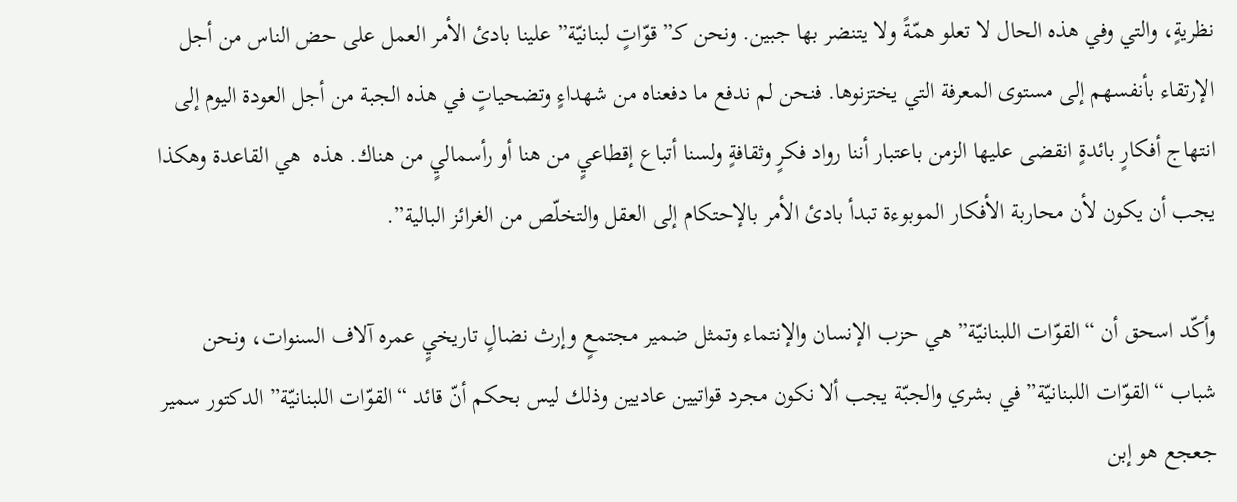نظريةٍ، والتي وفي هذه الحال لا تعلو همّةً ولا يتنضر بها جبين. ونحن كـ”قوّاتٍ لبنانيّة” علينا بادئ الأمر العمل على حض الناس من أجل الإرتقاء بأنفسهم إلى مستوى المعرفة التي يختزنوها. فنحن لم ندفع ما دفعناه من شهداءٍ وتضحياتٍ في هذه الجبة من أجل العودة اليوم إلى انتهاج أفكارٍ بائدةٍ انقضى عليها الزمن باعتبار أننا رواد فكرٍ وثقافةٍ ولسنا أتباع إقطاعيٍ من هنا أو رأسماليٍ من هناك. هذه  هي القاعدة وهكذا يجب أن يكون لأن محاربة الأفكار الموبوءة تبدأ بادئ الأمر بالإحتكام إلى العقل والتخلّص من الغرائز البالية”.

وأكّد اسحق أن “القوّات اللبنانيّة” هي حزب الإنسان والإنتماء وتمثل ضمير مجتمعٍ وإرث نضالٍ تاريخيٍ عمره آلاف السنوات، ونحن شباب “القوّات اللبنانيّة” في بشري والجبّة يجب ألا نكون مجرد قواتيين عاديين وذلك ليس بحكم أنّ قائد “القوّات اللبنانيّة” الدكتور سمير جعجع هو إبن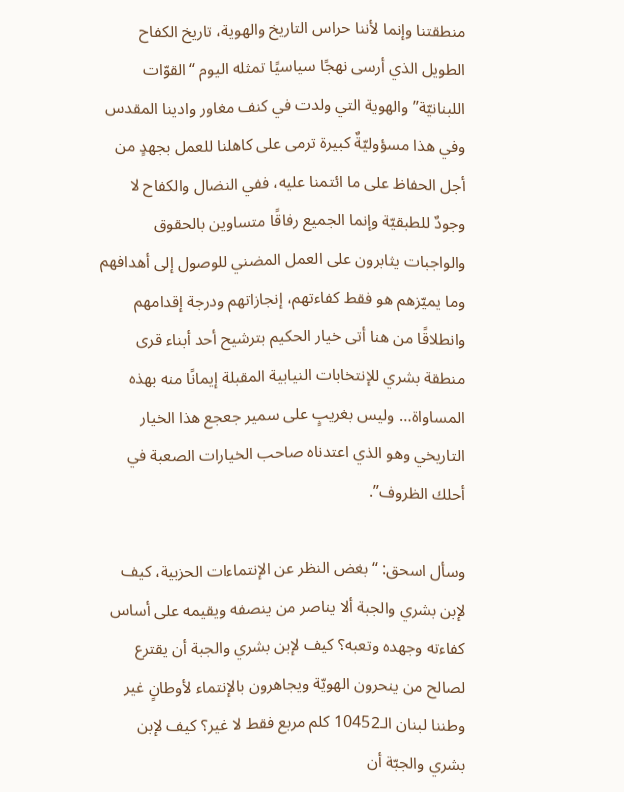منطقتنا وإنما لأننا حراس التاريخ والهوية، تاريخ الكفاح الطويل الذي أرسى نهجًا سياسيًا تمثله اليوم “القوّات اللبنانيّة” والهوية التي ولدت في كنف مغاور وادينا المقدس وفي هذا مسؤوليّةٌ كبيرة ترمى على كاهلنا للعمل بجهدٍ من أجل الحفاظ على ما ائتمنا عليه، ففي النضال والكفاح لا وجودٌ للطبقيّة وإنما الجميع رفاقًا متساوين بالحقوق والواجبات يثابرون على العمل المضني للوصول إلى أهدافهم وما يميّزهم هو فقط كفاءتهم، إنجازاتهم ودرجة إقدامهم وانطلاقًا من هنا أتى خيار الحكيم بترشيح أحد أبناء قرى منطقة بشري للإنتخابات النيابية المقبلة إيمانًا منه بهذه المساواة… وليس بغريبٍ على سمير جعجع هذا الخيار التاريخي وهو الذي اعتدناه صاحب الخيارات الصعبة في أحلك الظروف”.

وسأل اسحق: “بغض النظر عن الإنتماءات الحزبية، كيف لإبن بشري والجبة ألا يناصر من ينصفه ويقيمه على أساس كفاءته وجهده وتعبه؟ كيف لإبن بشري والجبة أن يقترع لصالح من ينحرون الهويّة ويجاهرون بالإنتماء لأوطانٍ غير وطننا لبنان الـ10452 كلم مربع فقط لا غير؟ كيف لإبن بشري والجبّة أن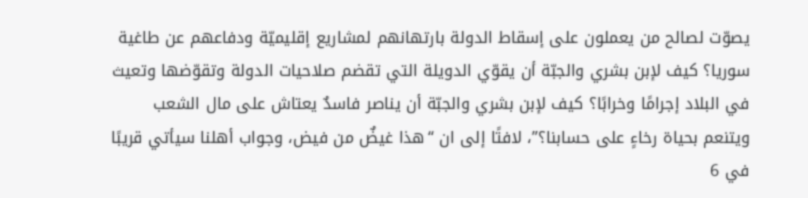يصوّت لصالح من يعملون على إسقاط الدولة بارتهانهم لمشاريع إقليميّة ودفاعهم عن طاغية سوريا؟ كيف لإبن بشري والجبّة أن يقوّي الدويلة التي تقضم صلاحيات الدولة وتقوّضها وتعيث في البلاد إجرامًا وخرابًا؟ كيف لإبن بشري والجبّة أن يناصر فاسدٌ يعتاش على مال الشعب ويتنعم بحياة رخاءٍ على حسابنا؟”، لافتًا إلى ان “هذا غيضٌ من فيض، وجواب أهلنا سيأتي قريبًا في 6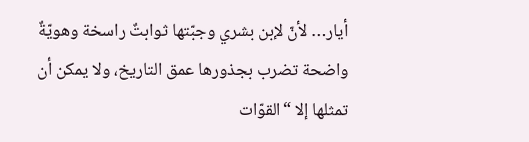أيار… لأنّ لإبن بشري وجبّتها ثوابتٌ راسخة وهويّةٌ واضحة تضرب بجذورها عمق التاريخ، ولا يمكن أن تمثلها إلا “القوّات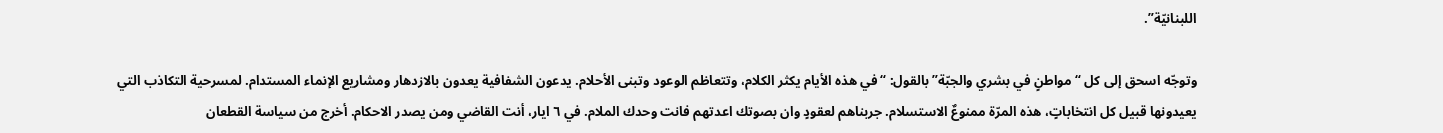اللبنانيّة”.

وتوجّه اسحق إلى كل “مواطنٍ في بشري والجبّة” بالقول: “في هذه الأيام يكثر الكلام، وتتعاظم الوعود وتبنى الأحلام. يدعون الشفافية يعدون بالازدهار ومشاريع الإنماء المستدام. لمسرحية التكاذب التي يعيدونها قبيل كل انتخاباتٍ، هذه المرّة ممنوعٌ الاستسلام. جربناهم لعقودٍ وان بصوتك اعدتهم فانت وحدك الملام. في ٦ ايار، أنت القاضي ومن يصدر الاحكام. أخرج من سياسة القطعان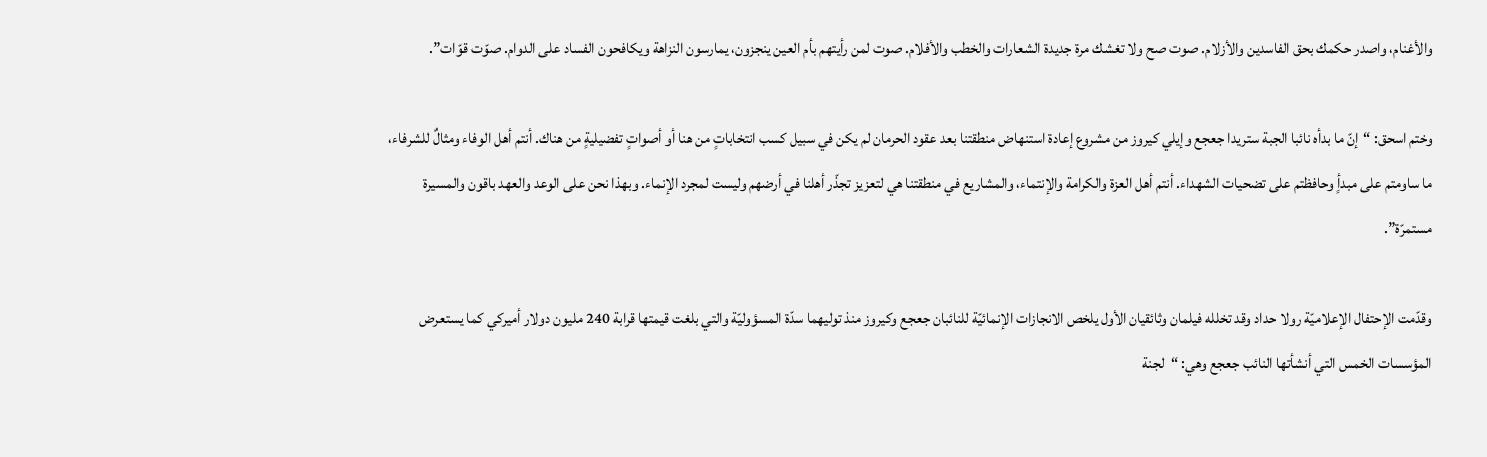والأغنام، واصدر حكمك بحق الفاسدين والأزلام. صوت صح ولا تغشك مرة جديدة الشعارات والخطب والأفلام. صوت لمن رأيتهم بأم العين ينجزون، يمارسون النزاهة ويكافحون الفساد على الدوام. صوّت قوّات”.

وختم اسحق: “إنّ ما بدأه نائبا الجبة ستريدا جعجع وإيلي كيروز من مشروع إعادة استنهاض منطقتنا بعد عقود الحرمان لم يكن في سبيل كسب انتخاباتٍ من هنا أو أصواتٍ تفضيليةٍ من هناك. أنتم أهل الوفاء ومثالٌ للشرفاء، ما ساومتم على مبدأٍ وحافظتم على تضحيات الشهداء. أنتم أهل العزة والكرامة والإنتماء، والمشاريع في منطقتنا هي لتعزيز تجذّر أهلنا في أرضهم وليست لمجرد الإنماء. وبهذا نحن على الوعد والعهد باقون والمسيرة مستمرّة”.

وقدّمت الإحتفال الإعلاميّة رولا حداد وقد تخلله فيلمان وثائقيان الأول يلخص الانجازات الإنمائيّة للنائبان جعجع وكيروز منذ توليهما سدّة المسؤوليّة والتي بلغت قيمتها قرابة 240 مليون دولار أميركي كما يستعرض المؤسسات الخمس التي أنشأتها النائب جعجع وهي: “لجنة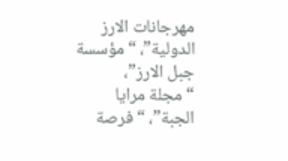مهرجانات الارز الدولية”، “مؤسسة جبل الارز”، “مجلة مرايا الجبة”، “فرصة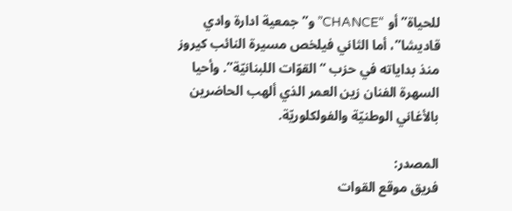للحياة” أو “CHANCE” و”جمعية ادارة وادي قاديشا”، أما الثاني فيلخص مسيرة النائب كيروز منذ بداياته في حزب “القوّات اللبنانيّة”. وأحيا السهرة الفنان زين العمر الذي ألهب الحاضرين بالأغاني الوطنيّة والفولكلوريّة.

المصدر:
فريق موقع القوات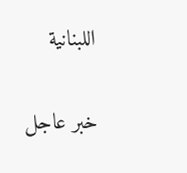اللبنانية

خبر عاجل